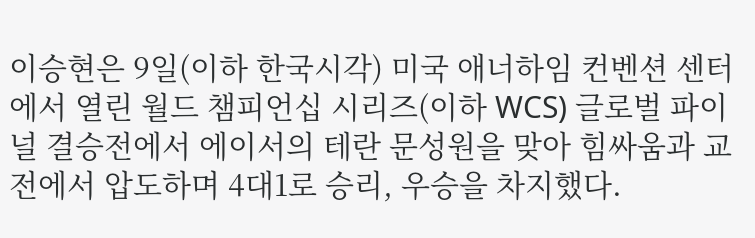이승현은 9일(이하 한국시각) 미국 애너하임 컨벤션 센터에서 열린 월드 챔피언십 시리즈(이하 WCS) 글로벌 파이널 결승전에서 에이서의 테란 문성원을 맞아 힘싸움과 교전에서 압도하며 4대1로 승리, 우승을 차지했다.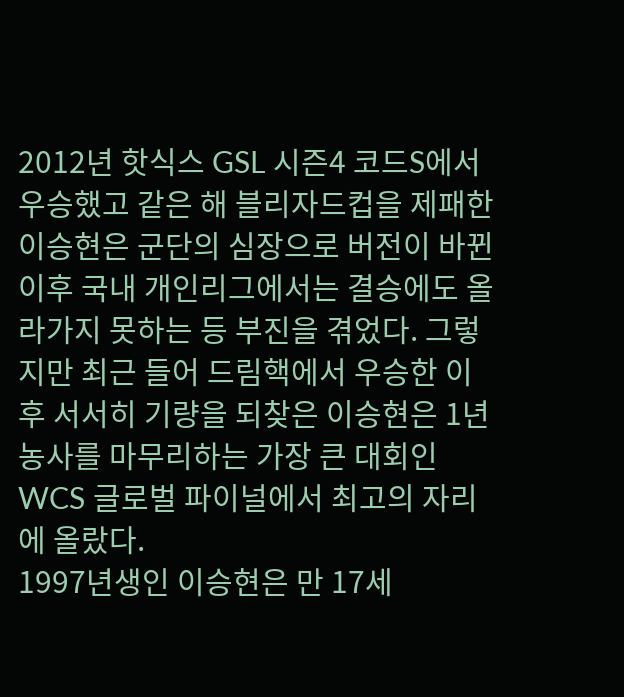2012년 핫식스 GSL 시즌4 코드S에서 우승했고 같은 해 블리자드컵을 제패한 이승현은 군단의 심장으로 버전이 바뀐 이후 국내 개인리그에서는 결승에도 올라가지 못하는 등 부진을 겪었다. 그렇지만 최근 들어 드림핵에서 우승한 이후 서서히 기량을 되찾은 이승현은 1년 농사를 마무리하는 가장 큰 대회인 WCS 글로벌 파이널에서 최고의 자리에 올랐다.
1997년생인 이승현은 만 17세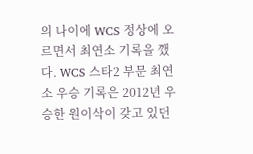의 나이에 WCS 정상에 오르면서 최연소 기록을 깼다. WCS 스타2 부문 최연소 우승 기록은 2012년 우승한 원이삭이 갖고 있던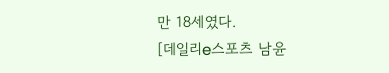만 18세였다.
[데일리e스포츠 남윤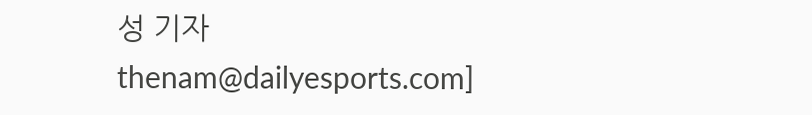성 기자 thenam@dailyesports.com]